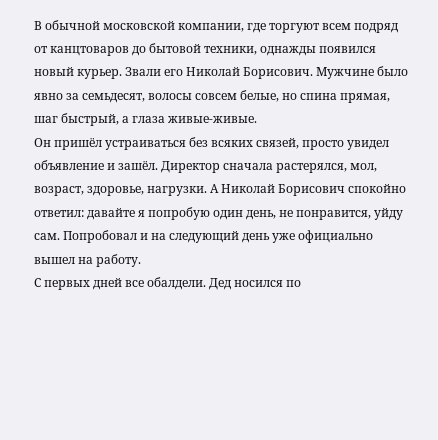В обычной московской компании, где торгуют всем подряд от канцтоваров до бытовой техники, однажды появился новый курьер. Звали его Николай Борисович. Мужчине было явно за семьдесят, волосы совсем белые, но спина прямая, шаг быстрый, а глаза живые-живые.
Он пришёл устраиваться без всяких связей, просто увидел объявление и зашёл. Директор сначала растерялся, мол, возраст, здоровье, нагрузки. А Николай Борисович спокойно ответил: давайте я попробую один день, не понравится, уйду сам. Попробовал и на следующий день уже официально вышел на работу.
С первых дней все обалдели. Дед носился по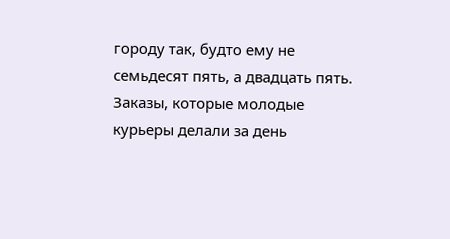городу так, будто ему не семьдесят пять, а двадцать пять. Заказы, которые молодые курьеры делали за день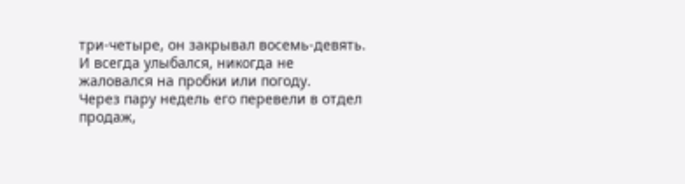три-четыре, он закрывал восемь-девять. И всегда улыбался, никогда не жаловался на пробки или погоду.
Через пару недель его перевели в отдел продаж,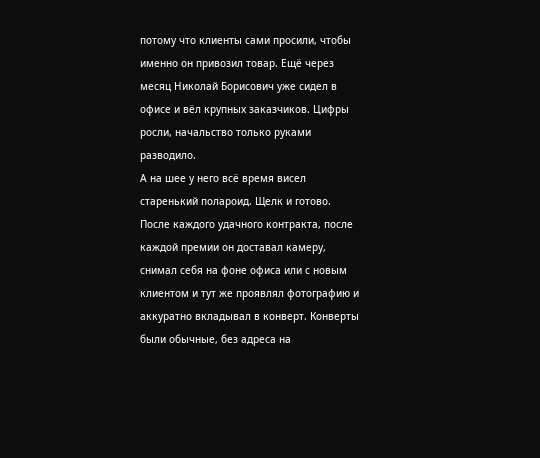потому что клиенты сами просили, чтобы именно он привозил товар. Ещё через месяц Николай Борисович уже сидел в офисе и вёл крупных заказчиков. Цифры росли, начальство только руками разводило.
А на шее у него всё время висел старенький полароид. Щелк и готово. После каждого удачного контракта, после каждой премии он доставал камеру, снимал себя на фоне офиса или с новым клиентом и тут же проявлял фотографию и аккуратно вкладывал в конверт. Конверты были обычные, без адреса на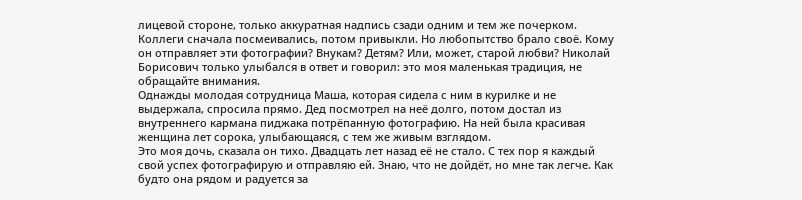лицевой стороне, только аккуратная надпись сзади одним и тем же почерком.
Коллеги сначала посмеивались, потом привыкли. Но любопытство брало своё. Кому он отправляет эти фотографии? Внукам? Детям? Или, может, старой любви? Николай Борисович только улыбался в ответ и говорил: это моя маленькая традиция, не обращайте внимания.
Однажды молодая сотрудница Маша, которая сидела с ним в курилке и не выдержала, спросила прямо. Дед посмотрел на неё долго, потом достал из внутреннего кармана пиджака потрёпанную фотографию. На ней была красивая женщина лет сорока, улыбающаяся, с тем же живым взглядом.
Это моя дочь, сказала он тихо. Двадцать лет назад её не стало. С тех пор я каждый свой успех фотографирую и отправляю ей. Знаю, что не дойдёт, но мне так легче. Как будто она рядом и радуется за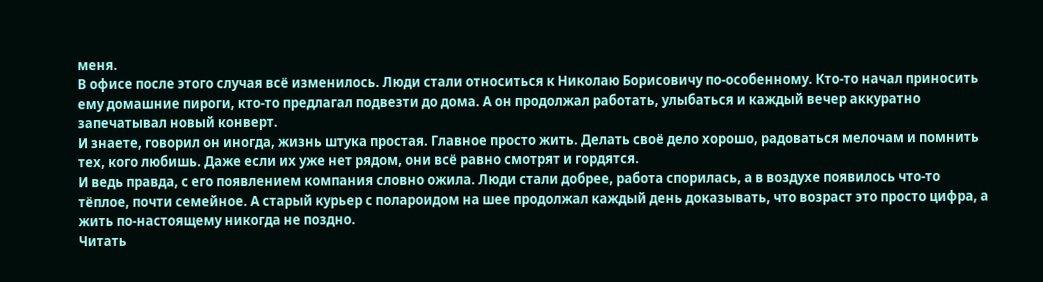меня.
В офисе после этого случая всё изменилось. Люди стали относиться к Николаю Борисовичу по-особенному. Кто-то начал приносить ему домашние пироги, кто-то предлагал подвезти до дома. А он продолжал работать, улыбаться и каждый вечер аккуратно запечатывал новый конверт.
И знаете, говорил он иногда, жизнь штука простая. Главное просто жить. Делать своё дело хорошо, радоваться мелочам и помнить тех, кого любишь. Даже если их уже нет рядом, они всё равно смотрят и гордятся.
И ведь правда, с его появлением компания словно ожила. Люди стали добрее, работа спорилась, а в воздухе появилось что-то тёплое, почти семейное. А старый курьер с полароидом на шее продолжал каждый день доказывать, что возраст это просто цифра, а жить по-настоящему никогда не поздно.
Читать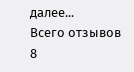далее...
Всего отзывов
8